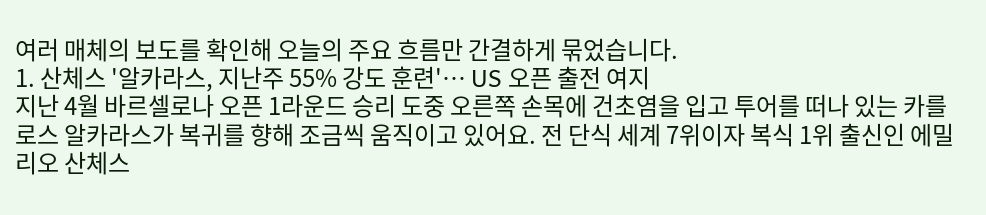여러 매체의 보도를 확인해 오늘의 주요 흐름만 간결하게 묶었습니다.
1. 산체스 '알카라스, 지난주 55% 강도 훈련'… US 오픈 출전 여지
지난 4월 바르셀로나 오픈 1라운드 승리 도중 오른쪽 손목에 건초염을 입고 투어를 떠나 있는 카를로스 알카라스가 복귀를 향해 조금씩 움직이고 있어요. 전 단식 세계 7위이자 복식 1위 출신인 에밀리오 산체스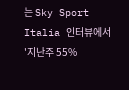는 Sky Sport Italia 인터뷰에서 '지난주 55%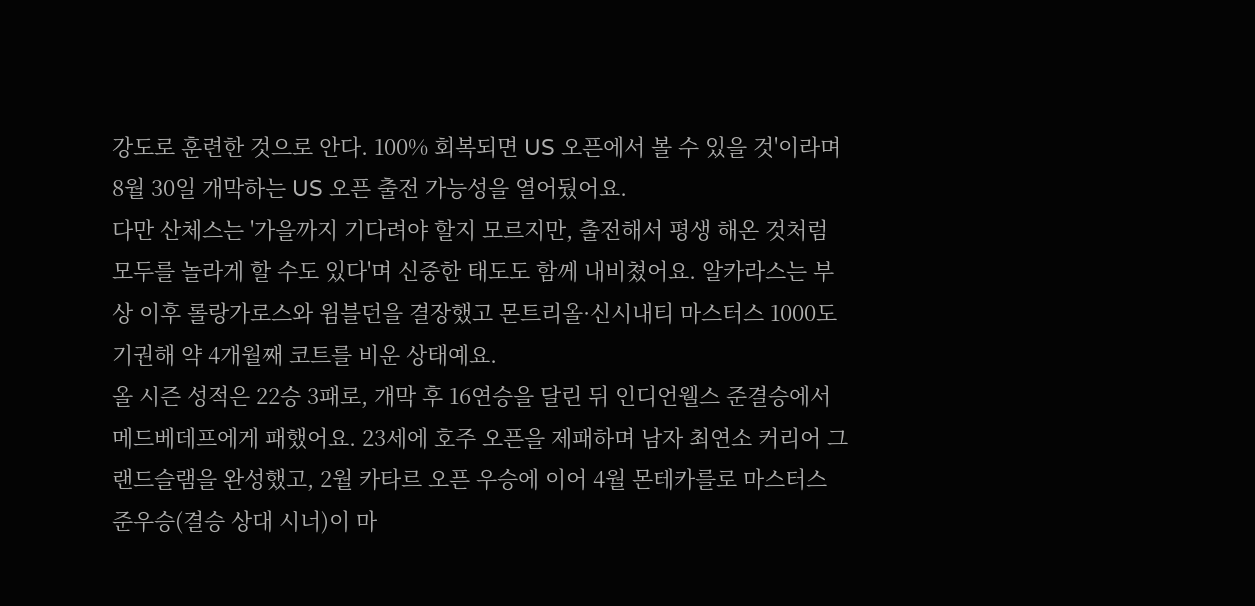강도로 훈련한 것으로 안다. 100% 회복되면 US 오픈에서 볼 수 있을 것'이라며 8월 30일 개막하는 US 오픈 출전 가능성을 열어뒀어요.
다만 산체스는 '가을까지 기다려야 할지 모르지만, 출전해서 평생 해온 것처럼 모두를 놀라게 할 수도 있다'며 신중한 태도도 함께 내비쳤어요. 알카라스는 부상 이후 롤랑가로스와 윔블던을 결장했고 몬트리올·신시내티 마스터스 1000도 기권해 약 4개월째 코트를 비운 상태예요.
올 시즌 성적은 22승 3패로, 개막 후 16연승을 달린 뒤 인디언웰스 준결승에서 메드베데프에게 패했어요. 23세에 호주 오픈을 제패하며 남자 최연소 커리어 그랜드슬램을 완성했고, 2월 카타르 오픈 우승에 이어 4월 몬테카를로 마스터스 준우승(결승 상대 시너)이 마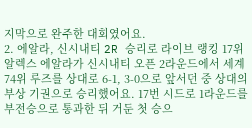지막으로 완주한 대회였어요.
2. 에알라, 신시내티 2R 승리로 라이브 랭킹 17위
알렉스 에알라가 신시내티 오픈 2라운드에서 세계 74위 루즈를 상대로 6-1, 3-0으로 앞서던 중 상대의 부상 기권으로 승리했어요. 17번 시드로 1라운드를 부전승으로 통과한 뒤 거둔 첫 승으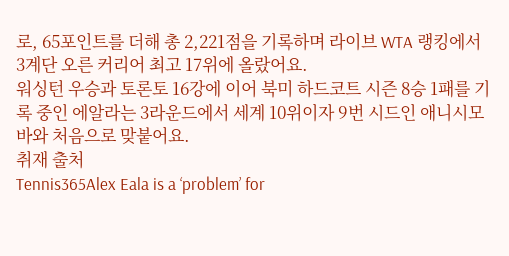로, 65포인트를 더해 총 2,221점을 기록하며 라이브 WTA 랭킹에서 3계단 오른 커리어 최고 17위에 올랐어요.
워싱턴 우승과 토론토 16강에 이어 북미 하드코트 시즌 8승 1패를 기록 중인 에알라는 3라운드에서 세계 10위이자 9번 시드인 애니시모바와 처음으로 맞붙어요.
취재 출처
Tennis365Alex Eala is a ‘problem’ for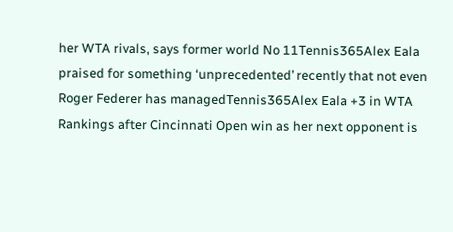her WTA rivals, says former world No 11Tennis365Alex Eala praised for something ‘unprecedented’ recently that not even Roger Federer has managedTennis365Alex Eala +3 in WTA Rankings after Cincinnati Open win as her next opponent is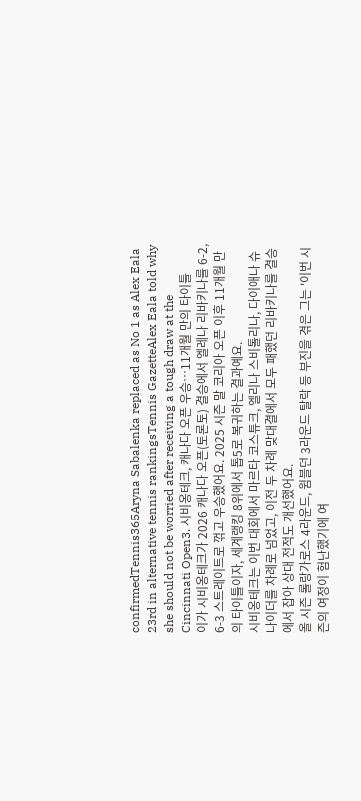confirmedTennis365Aryna Sabalenka replaced as No 1 as Alex Eala 23rd in alternative tennis rankingsTennis GazetteAlex Eala told why she should not be worried after receiving a tough draw at the Cincinnati Open3. 시비옹테크, 캐나다 오픈 우승…11개월 만의 타이틀
이가 시비옹테크가 2026 캐나다 오픈(토론토) 결승에서 엘레나 리바키나를 6-2, 6-3 스트레이트로 꺾고 우승했어요. 2025 시즌 말 코리아 오픈 이후 11개월 만의 타이틀이자, 세계랭킹 8위에서 톱5로 복귀하는 결과예요.
시비옹테크는 이번 대회에서 마르타 코스튜크, 엘리나 스비톨리나, 다이애나 슈나이더를 차례로 넘었고, 이전 두 차례 맞대결에서 모두 패했던 리바키나를 결승에서 잡아 상대 전적도 개선했어요.
올 시즌 롤랑가로스 4라운드, 윔블던 3라운드 탈락 등 부진을 겪은 그는 '이번 시즌의 여정이 험난했기에 여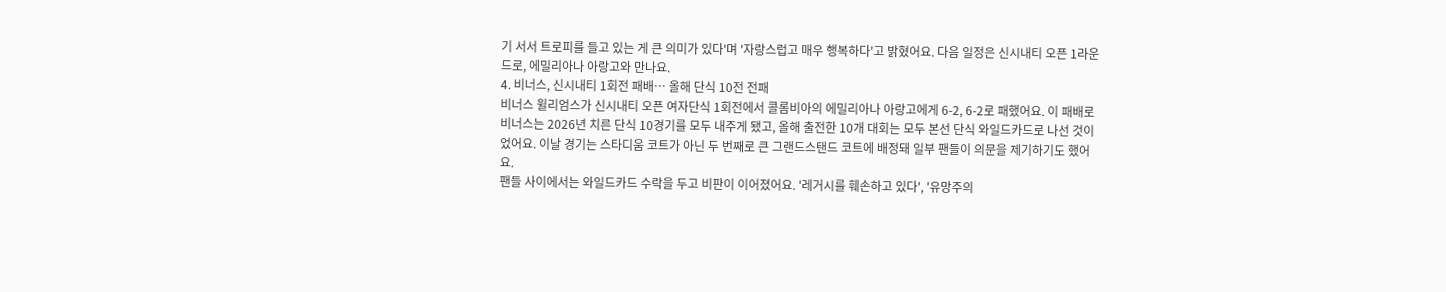기 서서 트로피를 들고 있는 게 큰 의미가 있다'며 '자랑스럽고 매우 행복하다'고 밝혔어요. 다음 일정은 신시내티 오픈 1라운드로, 에밀리아나 아랑고와 만나요.
4. 비너스, 신시내티 1회전 패배… 올해 단식 10전 전패
비너스 윌리엄스가 신시내티 오픈 여자단식 1회전에서 콜롬비아의 에밀리아나 아랑고에게 6-2, 6-2로 패했어요. 이 패배로 비너스는 2026년 치른 단식 10경기를 모두 내주게 됐고, 올해 출전한 10개 대회는 모두 본선 단식 와일드카드로 나선 것이었어요. 이날 경기는 스타디움 코트가 아닌 두 번째로 큰 그랜드스탠드 코트에 배정돼 일부 팬들이 의문을 제기하기도 했어요.
팬들 사이에서는 와일드카드 수락을 두고 비판이 이어졌어요. '레거시를 훼손하고 있다', '유망주의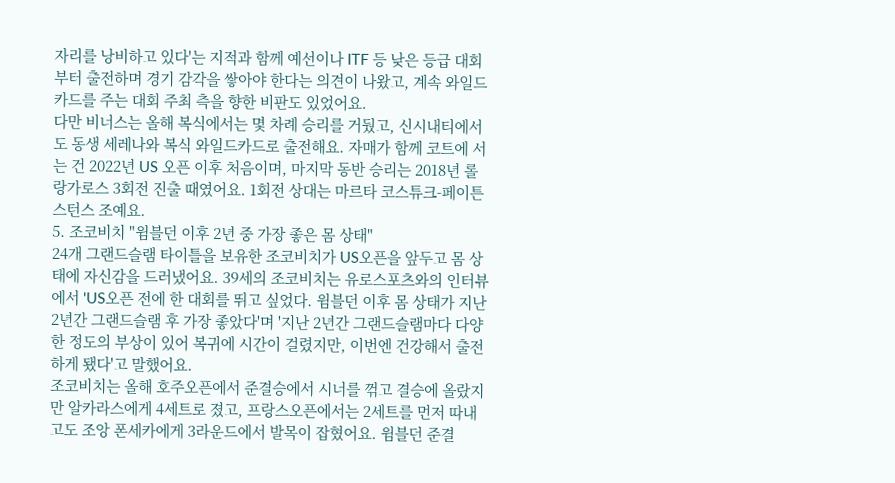자리를 낭비하고 있다'는 지적과 함께 예선이나 ITF 등 낮은 등급 대회부터 출전하며 경기 감각을 쌓아야 한다는 의견이 나왔고, 계속 와일드카드를 주는 대회 주최 측을 향한 비판도 있었어요.
다만 비너스는 올해 복식에서는 몇 차례 승리를 거뒀고, 신시내티에서도 동생 세레나와 복식 와일드카드로 출전해요. 자매가 함께 코트에 서는 건 2022년 US 오픈 이후 처음이며, 마지막 동반 승리는 2018년 롤랑가로스 3회전 진출 때였어요. 1회전 상대는 마르타 코스튜크-페이튼 스턴스 조예요.
5. 조코비치 "윔블던 이후 2년 중 가장 좋은 몸 상태"
24개 그랜드슬램 타이틀을 보유한 조코비치가 US오픈을 앞두고 몸 상태에 자신감을 드러냈어요. 39세의 조코비치는 유로스포츠와의 인터뷰에서 'US오픈 전에 한 대회를 뛰고 싶었다. 윔블던 이후 몸 상태가 지난 2년간 그랜드슬램 후 가장 좋았다'며 '지난 2년간 그랜드슬램마다 다양한 정도의 부상이 있어 복귀에 시간이 걸렸지만, 이번엔 건강해서 출전하게 됐다'고 말했어요.
조코비치는 올해 호주오픈에서 준결승에서 시너를 꺾고 결승에 올랐지만 알카라스에게 4세트로 졌고, 프랑스오픈에서는 2세트를 먼저 따내고도 조앙 폰세카에게 3라운드에서 발목이 잡혔어요. 윔블던 준결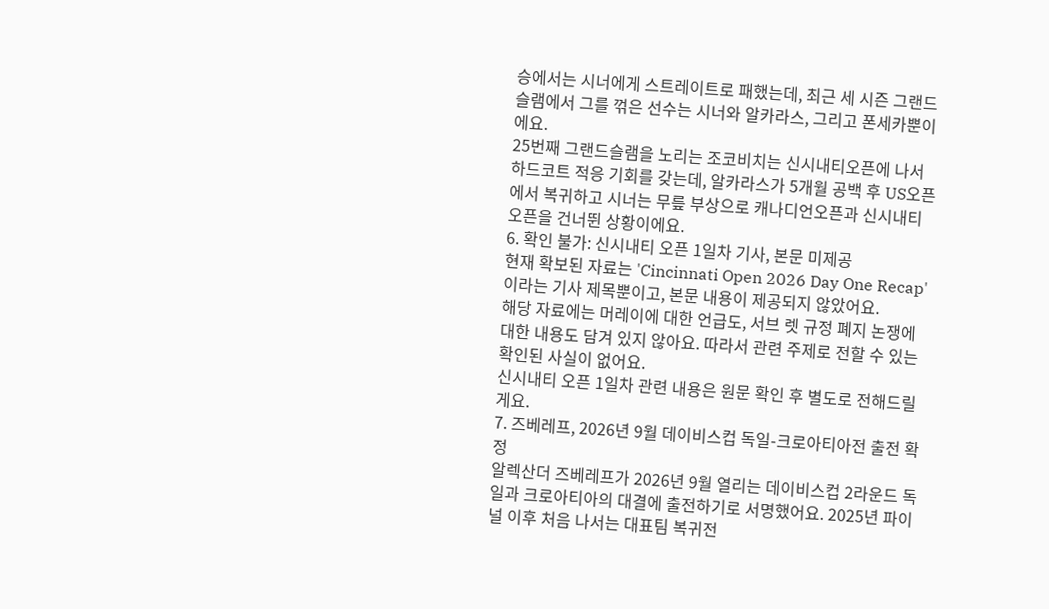승에서는 시너에게 스트레이트로 패했는데, 최근 세 시즌 그랜드슬램에서 그를 꺾은 선수는 시너와 알카라스, 그리고 폰세카뿐이에요.
25번째 그랜드슬램을 노리는 조코비치는 신시내티오픈에 나서 하드코트 적응 기회를 갖는데, 알카라스가 5개월 공백 후 US오픈에서 복귀하고 시너는 무릎 부상으로 캐나디언오픈과 신시내티오픈을 건너뛴 상황이에요.
6. 확인 불가: 신시내티 오픈 1일차 기사, 본문 미제공
현재 확보된 자료는 'Cincinnati Open 2026 Day One Recap'이라는 기사 제목뿐이고, 본문 내용이 제공되지 않았어요.
해당 자료에는 머레이에 대한 언급도, 서브 렛 규정 폐지 논쟁에 대한 내용도 담겨 있지 않아요. 따라서 관련 주제로 전할 수 있는 확인된 사실이 없어요.
신시내티 오픈 1일차 관련 내용은 원문 확인 후 별도로 전해드릴게요.
7. 즈베레프, 2026년 9월 데이비스컵 독일-크로아티아전 출전 확정
알렉산더 즈베레프가 2026년 9월 열리는 데이비스컵 2라운드 독일과 크로아티아의 대결에 출전하기로 서명했어요. 2025년 파이널 이후 처음 나서는 대표팀 복귀전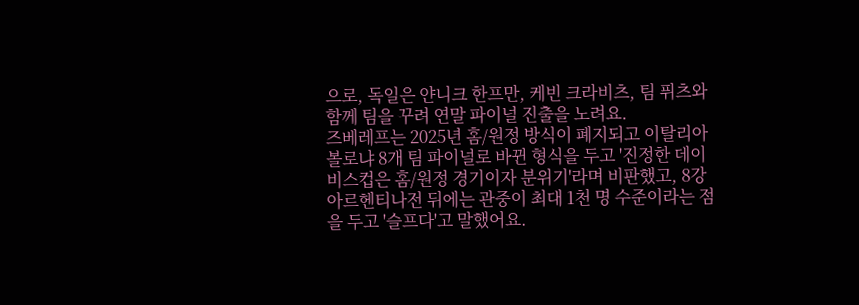으로, 독일은 얀니크 한프만, 케빈 크라비츠, 팀 퓌츠와 함께 팀을 꾸려 연말 파이널 진출을 노려요.
즈베레프는 2025년 홈/원정 방식이 폐지되고 이탈리아 볼로냐 8개 팀 파이널로 바뀐 형식을 두고 '진정한 데이비스컵은 홈/원정 경기이자 분위기'라며 비판했고, 8강 아르헨티나전 뒤에는 관중이 최대 1천 명 수준이라는 점을 두고 '슬프다'고 말했어요.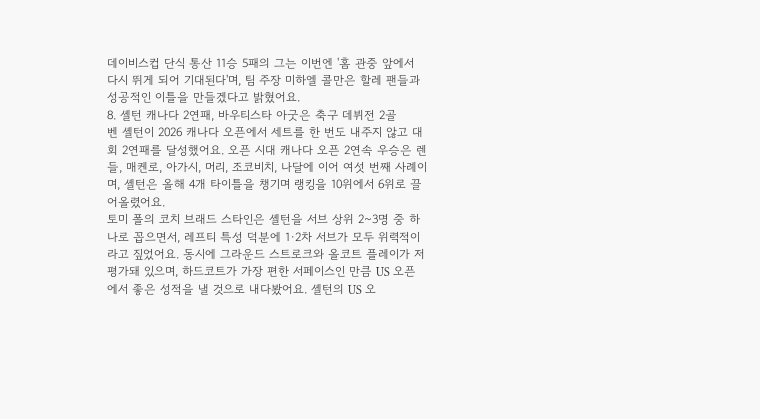데이비스컵 단식 통산 11승 5패의 그는 이번엔 '홈 관중 앞에서 다시 뛰게 되어 기대된다'며, 팀 주장 미하엘 콜만은 할레 팬들과 성공적인 이틀을 만들겠다고 밝혔어요.
8. 셸턴 캐나다 2연패, 바우티스타 아굿은 축구 데뷔전 2골
벤 셸턴이 2026 캐나다 오픈에서 세트를 한 번도 내주지 않고 대회 2연패를 달성했어요. 오픈 시대 캐나다 오픈 2연속 우승은 렌들, 매켄로, 아가시, 머리, 조코비치, 나달에 이어 여섯 번째 사례이며, 셸턴은 올해 4개 타이틀을 챙기며 랭킹을 10위에서 6위로 끌어올렸어요.
토미 폴의 코치 브래드 스타인은 셸턴을 서브 상위 2~3명 중 하나로 꼽으면서, 레프티 특성 덕분에 1·2차 서브가 모두 위력적이라고 짚었어요. 동시에 그라운드 스트로크와 올코트 플레이가 저평가돼 있으며, 하드코트가 가장 편한 서페이스인 만큼 US 오픈에서 좋은 성적을 낼 것으로 내다봤어요. 셸턴의 US 오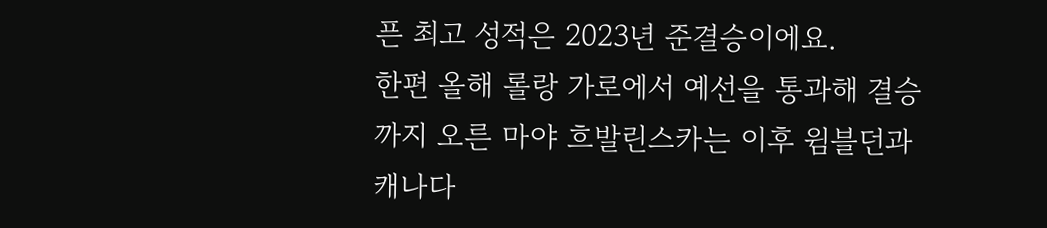픈 최고 성적은 2023년 준결승이에요.
한편 올해 롤랑 가로에서 예선을 통과해 결승까지 오른 마야 흐발린스카는 이후 윔블던과 캐나다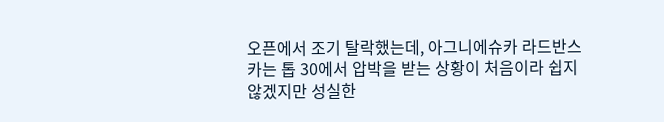오픈에서 조기 탈락했는데, 아그니에슈카 라드반스카는 톱 30에서 압박을 받는 상황이 처음이라 쉽지 않겠지만 성실한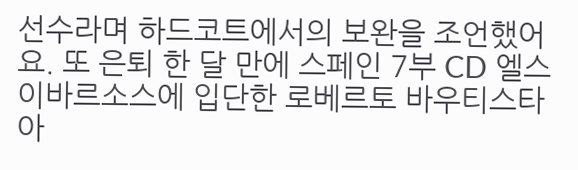선수라며 하드코트에서의 보완을 조언했어요. 또 은퇴 한 달 만에 스페인 7부 CD 엘스 이바르소스에 입단한 로베르토 바우티스타 아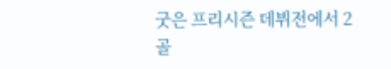굿은 프리시즌 데뷔전에서 2골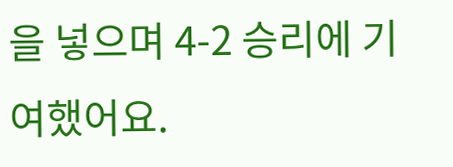을 넣으며 4-2 승리에 기여했어요.